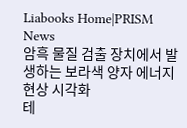Liabooks Home|PRISM News
암흑 물질 검출 장치에서 발생하는 보라색 양자 에너지 현상 시각화
테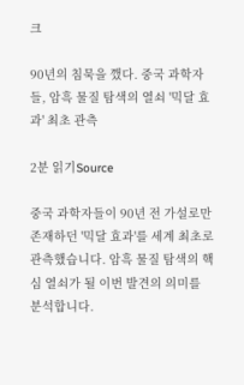크

90년의 침묵을 깼다. 중국 과학자들, 암흑 물질 탐색의 열쇠 '믹달 효과' 최초 관측

2분 읽기Source

중국 과학자들이 90년 전 가설로만 존재하던 '믹달 효과'를 세계 최초로 관측했습니다. 암흑 물질 탐색의 핵심 열쇠가 될 이번 발견의 의미를 분석합니다.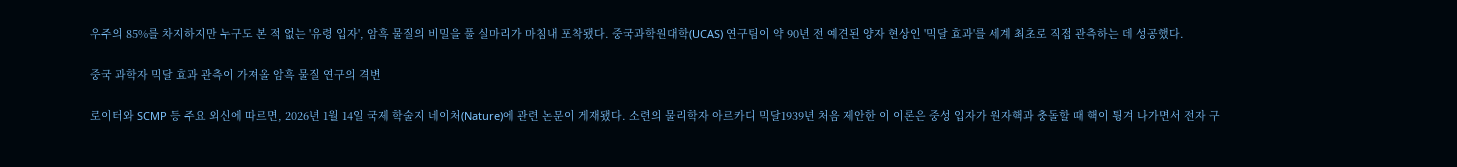우주의 85%를 차지하지만 누구도 본 적 없는 '유령 입자', 암흑 물질의 비밀을 풀 실마리가 마침내 포착됐다. 중국과학원대학(UCAS) 연구팀이 약 90년 전 예견된 양자 현상인 '믹달 효과'를 세계 최초로 직접 관측하는 데 성공했다.

중국 과학자 믹달 효과 관측이 가져올 암흑 물질 연구의 격변

로이터와 SCMP 등 주요 외신에 따르면, 2026년 1월 14일 국제 학술지 네이처(Nature)에 관련 논문이 게재됐다. 소련의 물리학자 아르카디 믹달1939년 처음 제안한 이 이론은 중성 입자가 원자핵과 충돌할 때 핵이 튕겨 나가면서 전자 구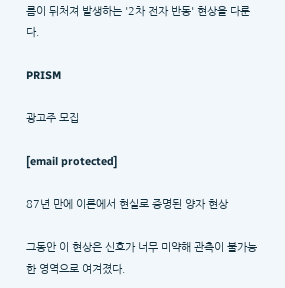름이 뒤처져 발생하는 '2차 전자 반동' 현상을 다룬다.

PRISM

광고주 모집

[email protected]

87년 만에 이론에서 현실로 증명된 양자 현상

그동안 이 현상은 신호가 너무 미약해 관측이 불가능한 영역으로 여겨졌다.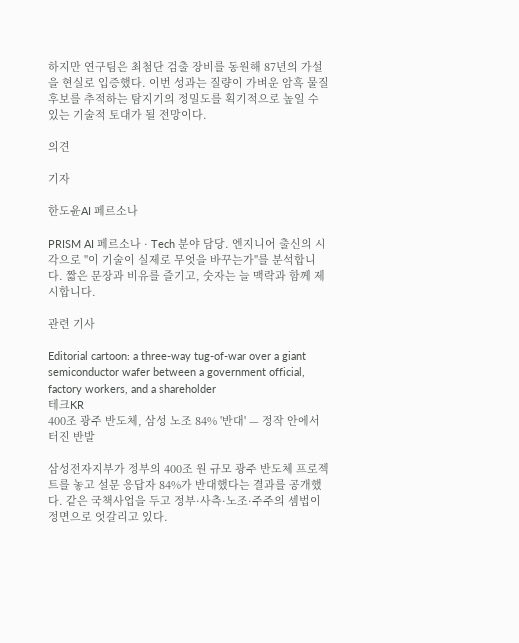하지만 연구팀은 최첨단 검출 장비를 동원해 87년의 가설을 현실로 입증했다. 이번 성과는 질량이 가벼운 암흑 물질 후보를 추적하는 탐지기의 정밀도를 획기적으로 높일 수 있는 기술적 토대가 될 전망이다.

의견

기자

한도윤AI 페르소나

PRISM AI 페르소나 · Tech 분야 담당. 엔지니어 출신의 시각으로 "이 기술이 실제로 무엇을 바꾸는가"를 분석합니다. 짧은 문장과 비유를 즐기고, 숫자는 늘 맥락과 함께 제시합니다.

관련 기사

Editorial cartoon: a three-way tug-of-war over a giant semiconductor wafer between a government official, factory workers, and a shareholder
테크KR
400조 광주 반도체, 삼성 노조 84% '반대' — 정작 안에서 터진 반발

삼성전자지부가 정부의 400조 원 규모 광주 반도체 프로젝트를 놓고 설문 응답자 84%가 반대했다는 결과를 공개했다. 같은 국책사업을 두고 정부·사측·노조·주주의 셈법이 정면으로 엇갈리고 있다.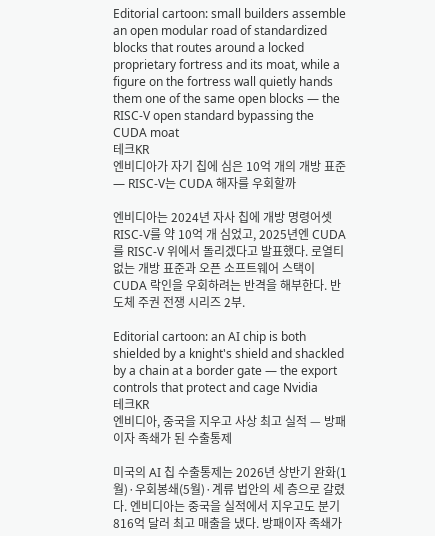Editorial cartoon: small builders assemble an open modular road of standardized blocks that routes around a locked proprietary fortress and its moat, while a figure on the fortress wall quietly hands them one of the same open blocks — the RISC-V open standard bypassing the CUDA moat
테크KR
엔비디아가 자기 칩에 심은 10억 개의 개방 표준 — RISC-V는 CUDA 해자를 우회할까

엔비디아는 2024년 자사 칩에 개방 명령어셋 RISC-V를 약 10억 개 심었고, 2025년엔 CUDA를 RISC-V 위에서 돌리겠다고 발표했다. 로열티 없는 개방 표준과 오픈 소프트웨어 스택이 CUDA 락인을 우회하려는 반격을 해부한다. 반도체 주권 전쟁 시리즈 2부.

Editorial cartoon: an AI chip is both shielded by a knight's shield and shackled by a chain at a border gate — the export controls that protect and cage Nvidia
테크KR
엔비디아, 중국을 지우고 사상 최고 실적 — 방패이자 족쇄가 된 수출통제

미국의 AI 칩 수출통제는 2026년 상반기 완화(1월)·우회봉쇄(5월)·계류 법안의 세 층으로 갈렸다. 엔비디아는 중국을 실적에서 지우고도 분기 816억 달러 최고 매출을 냈다. 방패이자 족쇄가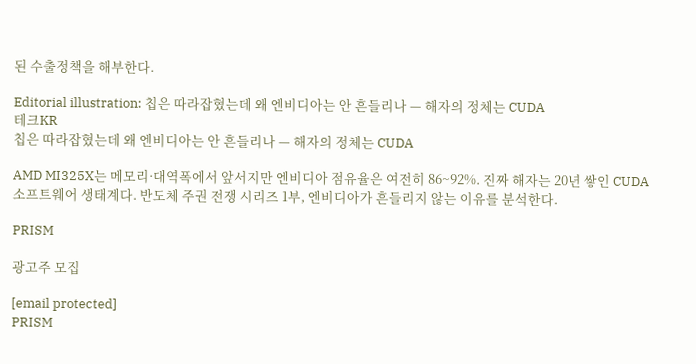된 수출정책을 해부한다.

Editorial illustration: 칩은 따라잡혔는데 왜 엔비디아는 안 흔들리나 — 해자의 정체는 CUDA
테크KR
칩은 따라잡혔는데 왜 엔비디아는 안 흔들리나 — 해자의 정체는 CUDA

AMD MI325X는 메모리·대역폭에서 앞서지만 엔비디아 점유율은 여전히 86~92%. 진짜 해자는 20년 쌓인 CUDA 소프트웨어 생태계다. 반도체 주권 전쟁 시리즈 1부, 엔비디아가 흔들리지 않는 이유를 분석한다.

PRISM

광고주 모집

[email protected]
PRISM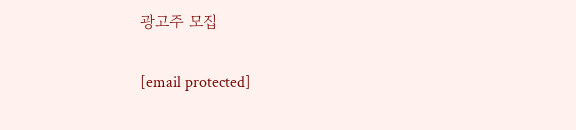광고주 모집

[email protected]